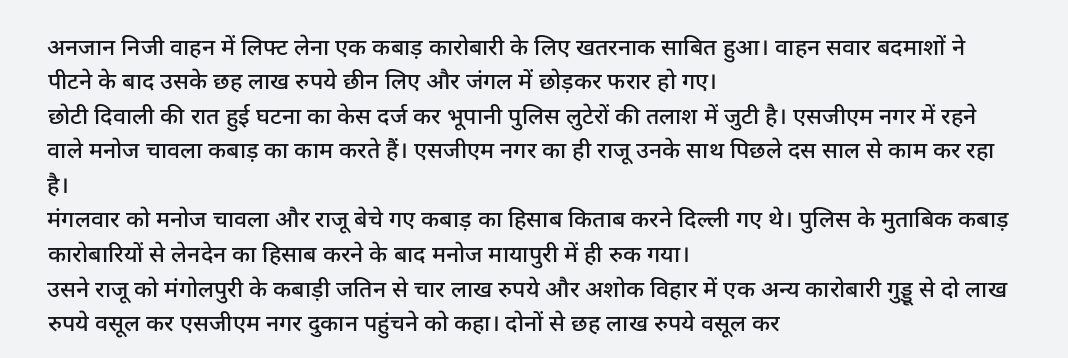अनजान निजी वाहन में लिफ्ट लेना एक कबाड़ कारोबारी के लिए खतरनाक साबित हुआ। वाहन सवार बदमाशों ने पीटने के बाद उसके छह लाख रुपये छीन लिए और जंगल में छोड़कर फरार हो गए।
छोटी दिवाली की रात हुई घटना का केस दर्ज कर भूपानी पुलिस लुटेरों की तलाश में जुटी है। एसजीएम नगर में रहने वाले मनोज चावला कबाड़ का काम करते हैं। एसजीएम नगर का ही राजू उनके साथ पिछले दस साल से काम कर रहा है।
मंगलवार को मनोज चावला और राजू बेचे गए कबाड़ का हिसाब किताब करने दिल्ली गए थे। पुलिस के मुताबिक कबाड़ कारोबारियों से लेनदेन का हिसाब करने के बाद मनोज मायापुरी में ही रुक गया।
उसने राजू को मंगोलपुरी के कबाड़ी जतिन से चार लाख रुपये और अशोक विहार में एक अन्य कारोबारी गुड्डू से दो लाख रुपये वसूल कर एसजीएम नगर दुकान पहुंचने को कहा। दोनों से छह लाख रुपये वसूल कर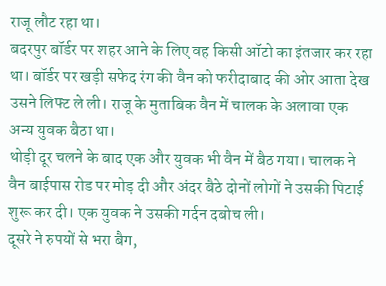राजू लौट रहा था।
बदरपुर बॉर्डर पर शहर आने के लिए वह किसी ऑटो का इंतजार कर रहा था। बॉर्डर पर खड़ी सफेद रंग की वैन को फरीदाबाद की ओर आता देख उसने लिफ्ट ले ली। राजू के मुताबिक वैन में चालक के अलावा एक अन्य युवक बैठा था।
थोड़ी दूर चलने के बाद एक और युवक भी वैन में बैठ गया। चालक ने वैन बाईपास रोड पर मोड़ दी और अंदर बैठे दोनों लोगों ने उसकी पिटाई शुरू कर दी। एक युवक ने उसकी गर्दन दबोच ली।
दूसरे ने रुपयों से भरा बैग,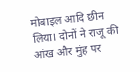मोबाइल आदि छीन लिया। दोनों ने राजू की आंख और मुंह पर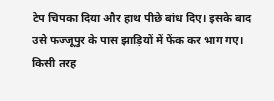टेप चिपका दिया और हाथ पीछे बांध दिए। इसके बाद उसे फज्जूपुर के पास झाड़ियों में फेंक कर भाग गए।
किसी तरह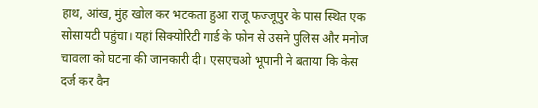हाथ, आंख, मुंह खोल कर भटकता हुआ राजू फज्जूपुर के पास स्थित एक सोसायटी पहुंचा। यहां सिक्योरिटी गार्ड के फोन से उसने पुलिस और मनोज चावला को घटना की जानकारी दी। एसएचओ भूपानी ने बताया कि केस दर्ज कर वैन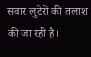सवार लुटेरों की तलाश की जा रही है।